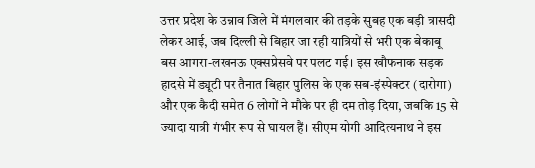उत्तर प्रदेश के उन्नाव जिले में मंगलवार की तड़के सुबह एक बड़ी त्रासदी लेकर आई, जब दिल्ली से बिहार जा रही यात्रियों से भरी एक बेकाबू बस आगरा-लखनऊ एक्सप्रेसवे पर पलट गई। इस खौफनाक सड़क हादसे में ड्यूटी पर तैनात बिहार पुलिस के एक सब-इंस्पेक्टर (दारोगा) और एक कैदी समेत 6 लोगों ने मौके पर ही दम तोड़ दिया, जबकि 15 से ज्यादा यात्री गंभीर रूप से घायल हैं। सीएम योगी आदित्यनाथ ने इस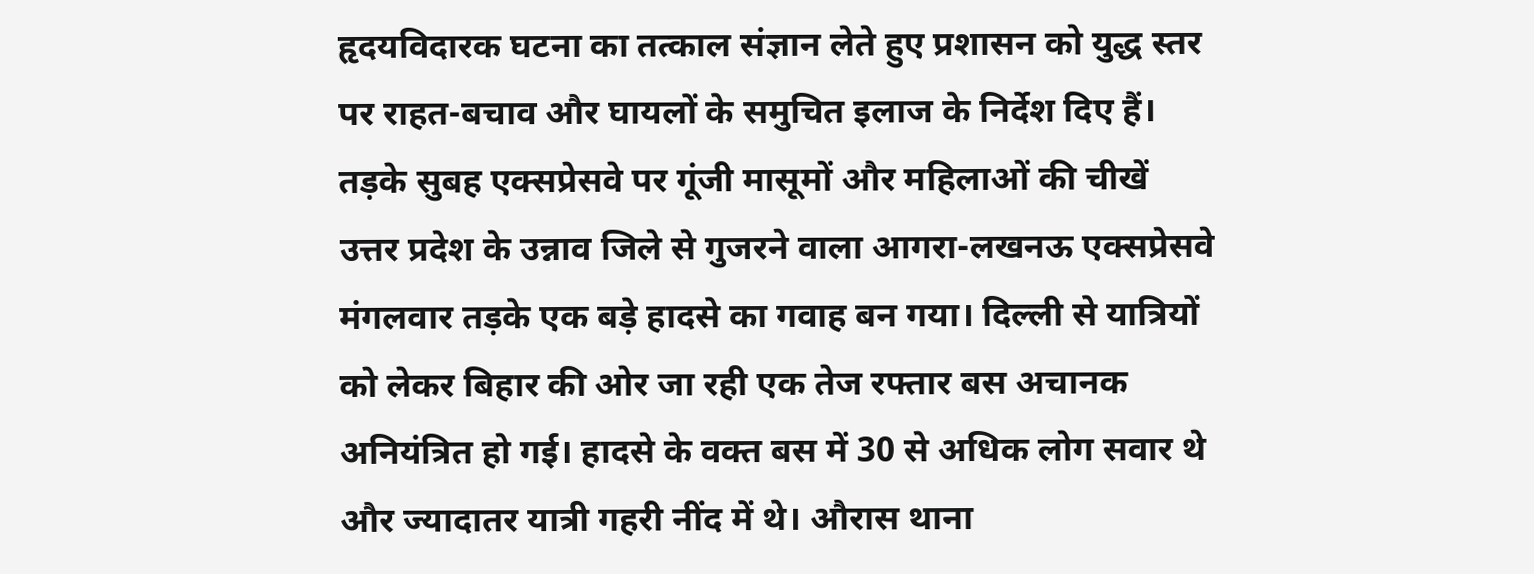हृदयविदारक घटना का तत्काल संज्ञान लेते हुए प्रशासन को युद्ध स्तर पर राहत-बचाव और घायलों के समुचित इलाज के निर्देश दिए हैं।
तड़के सुबह एक्सप्रेसवे पर गूंजी मासूमों और महिलाओं की चीखें
उत्तर प्रदेश के उन्नाव जिले से गुजरने वाला आगरा-लखनऊ एक्सप्रेसवे मंगलवार तड़के एक बड़े हादसे का गवाह बन गया। दिल्ली से यात्रियों को लेकर बिहार की ओर जा रही एक तेज रफ्तार बस अचानक अनियंत्रित हो गई। हादसे के वक्त बस में 30 से अधिक लोग सवार थे और ज्यादातर यात्री गहरी नींद में थे। औरास थाना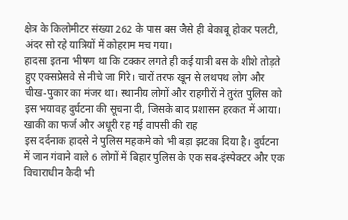क्षेत्र के किलोमीटर संख्या 262 के पास बस जैसे ही बेकाबू होकर पलटी, अंदर सो रहे यात्रियों में कोहराम मच गया।
हादसा इतना भीषण था कि टक्कर लगते ही कई यात्री बस के शीशे तोड़ते हुए एक्सप्रेसवे से नीचे जा गिरे। चारों तरफ खून से लथपथ लोग और चीख-पुकार का मंजर था। स्थानीय लोगों और राहगीरों ने तुरंत पुलिस को इस भयावह दुर्घटना की सूचना दी, जिसके बाद प्रशासन हरकत में आया।
खाकी का फर्ज और अधूरी रह गई वापसी की राह
इस दर्दनाक हादसे ने पुलिस महकमे को भी बड़ा झटका दिया है। दुर्घटना में जान गंवाने वाले 6 लोगों में बिहार पुलिस के एक सब-इंस्पेक्टर और एक विचाराधीन कैदी भी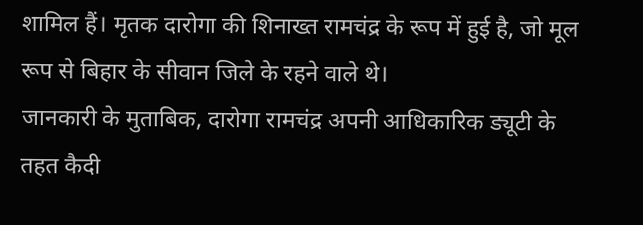शामिल हैं। मृतक दारोगा की शिनाख्त रामचंद्र के रूप में हुई है, जो मूल रूप से बिहार के सीवान जिले के रहने वाले थे।
जानकारी के मुताबिक, दारोगा रामचंद्र अपनी आधिकारिक ड्यूटी के तहत कैदी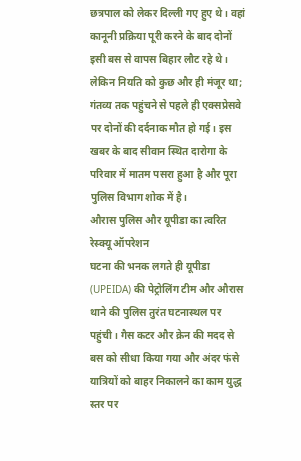छत्रपाल को लेकर दिल्ली गए हुए थे। वहां कानूनी प्रक्रिया पूरी करने के बाद दोनों इसी बस से वापस बिहार लौट रहे थे। लेकिन नियति को कुछ और ही मंजूर था; गंतव्य तक पहुंचने से पहले ही एक्सप्रेसवे पर दोनों की दर्दनाक मौत हो गई। इस खबर के बाद सीवान स्थित दारोगा के परिवार में मातम पसरा हुआ है और पूरा पुलिस विभाग शोक में है।
औरास पुलिस और यूपीडा का त्वरित रेस्क्यू ऑपरेशन
घटना की भनक लगते ही यूपीडा (UPEIDA) की पेट्रोलिंग टीम और औरास थाने की पुलिस तुरंत घटनास्थल पर पहुंची। गैस कटर और क्रेन की मदद से बस को सीधा किया गया और अंदर फंसे यात्रियों को बाहर निकालने का काम युद्ध स्तर पर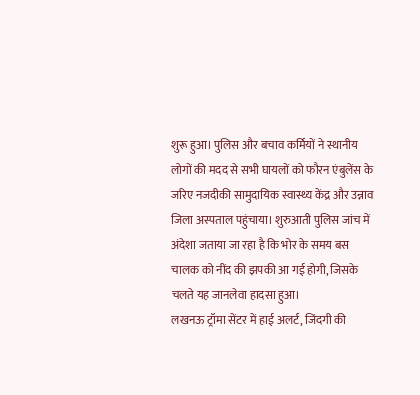शुरू हुआ। पुलिस और बचाव कर्मियों ने स्थानीय लोगों की मदद से सभी घायलों को फौरन एंबुलेंस के जरिए नजदीकी सामुदायिक स्वास्थ्य केंद्र और उन्नाव जिला अस्पताल पहुंचाया। शुरुआती पुलिस जांच में अंदेशा जताया जा रहा है कि भोर के समय बस चालक को नींद की झपकी आ गई होगी, जिसके चलते यह जानलेवा हादसा हुआ।
लखनऊ ट्रॉमा सेंटर में हाई अलर्ट, जिंदगी की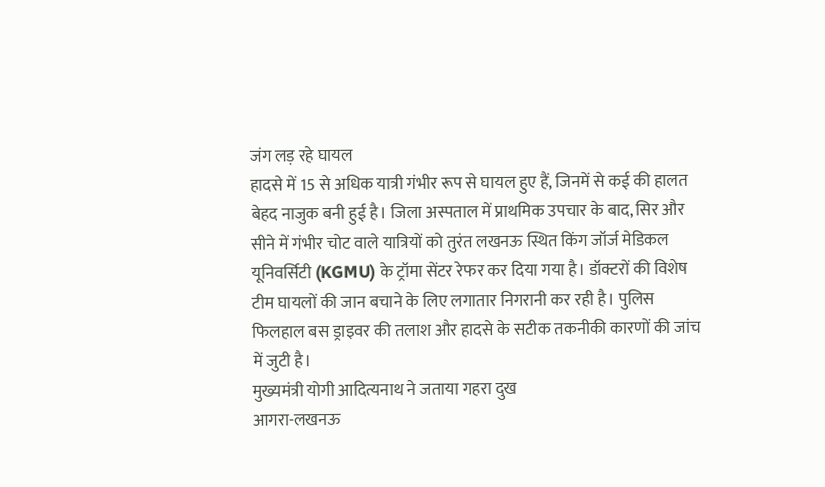जंग लड़ रहे घायल
हादसे में 15 से अधिक यात्री गंभीर रूप से घायल हुए हैं, जिनमें से कई की हालत बेहद नाजुक बनी हुई है। जिला अस्पताल में प्राथमिक उपचार के बाद, सिर और सीने में गंभीर चोट वाले यात्रियों को तुरंत लखनऊ स्थित किंग जॉर्ज मेडिकल यूनिवर्सिटी (KGMU) के ट्रॉमा सेंटर रेफर कर दिया गया है। डॉक्टरों की विशेष टीम घायलों की जान बचाने के लिए लगातार निगरानी कर रही है। पुलिस फिलहाल बस ड्राइवर की तलाश और हादसे के सटीक तकनीकी कारणों की जांच में जुटी है।
मुख्यमंत्री योगी आदित्यनाथ ने जताया गहरा दुख
आगरा-लखनऊ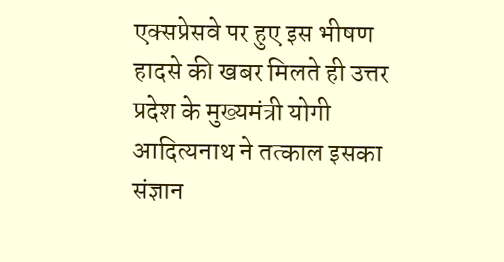एक्सप्रेसवे पर हुए इस भीषण हादसे की खबर मिलते ही उत्तर प्रदेश के मुख्यमंत्री योगी आदित्यनाथ ने तत्काल इसका संज्ञान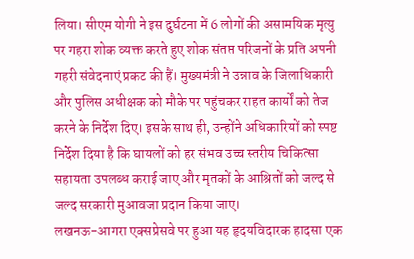लिया। सीएम योगी ने इस दुर्घटना में 6 लोगों की असामयिक मृत्यु पर गहरा शोक व्यक्त करते हुए शोक संतप्त परिजनों के प्रति अपनी गहरी संवेदनाएं प्रकट की हैं। मुख्यमंत्री ने उन्नाव के जिलाधिकारी और पुलिस अधीक्षक को मौके पर पहुंचकर राहत कार्यों को तेज करने के निर्देश दिए। इसके साथ ही, उन्होंने अधिकारियों को स्पष्ट निर्देश दिया है कि घायलों को हर संभव उच्च स्तरीय चिकित्सा सहायता उपलब्ध कराई जाए और मृतकों के आश्रितों को जल्द से जल्द सरकारी मुआवजा प्रदान किया जाए।
लखनऊ-आगरा एक्सप्रेसवे पर हुआ यह हृदयविदारक हादसा एक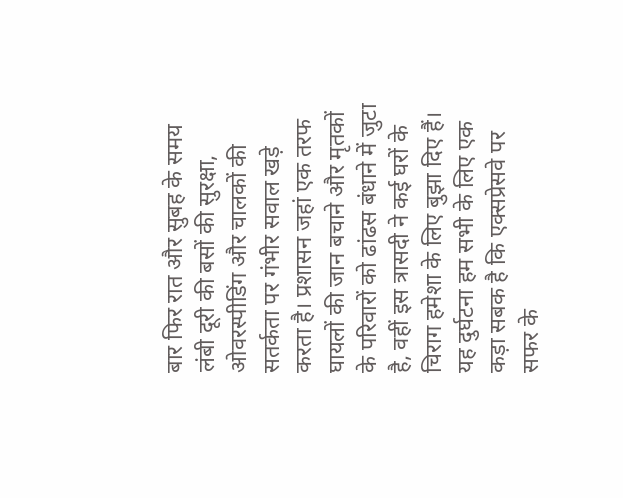बार फिर रात और सुबह के समय लंबी दूरी की बसों की सुरक्षा, ओवरस्पीडिंग और चालकों की सतर्कता पर गंभीर सवाल खड़े करता है। प्रशासन जहां एक तरफ घायलों की जान बचाने और मृतकों के परिवारों को ढांढस बंधाने में जुटा है, वहीं इस त्रासदी ने कई घरों के चिराग हमेशा के लिए बुझा दिए हैं। यह दुर्घटना हम सभी के लिए एक कड़ा सबक है कि एक्सप्रेसवे पर सफर के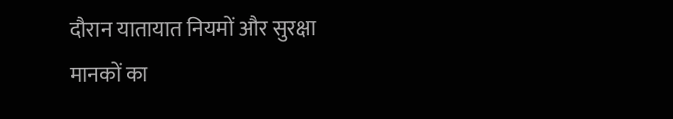दौरान यातायात नियमों और सुरक्षा मानकों का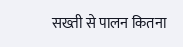सख्ती से पालन कितना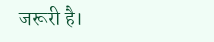जरूरी है।